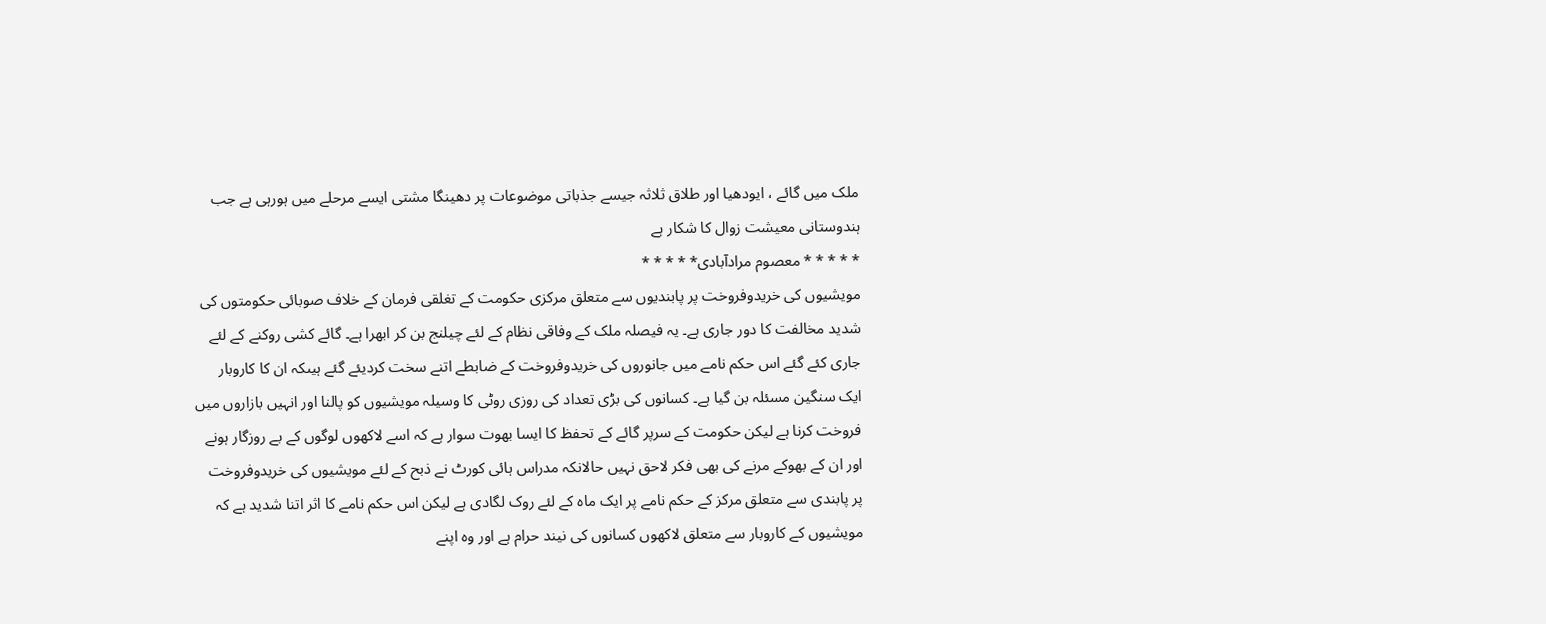ملک میں گائے ، ایودھیا اور طلاق ثلاثہ جیسے جذباتی موضوعات پر دھینگا مشتی ایسے مرحلے میں ہورہی ہے جب ہندوستانی معیشت زوال کا شکار ہے
* * * * * معصوم مرادآبادی* * * * *
مویشیوں کی خریدوفروخت پر پابندیوں سے متعلق مرکزی حکومت کے تغلقی فرمان کے خلاف صوبائی حکومتوں کی شدید مخالفت کا دور جاری ہے۔ یہ فیصلہ ملک کے وفاقی نظام کے لئے چیلنج بن کر ابھرا ہے۔ گائے کشی روکنے کے لئے جاری کئے گئے اس حکم نامے میں جانوروں کی خریدوفروخت کے ضابطے اتنے سخت کردیئے گئے ہیںکہ ان کا کاروبار ایک سنگین مسئلہ بن گیا ہے۔ کسانوں کی بڑی تعداد کی روزی روٹی کا وسیلہ مویشیوں کو پالنا اور انہیں بازاروں میں فروخت کرنا ہے لیکن حکومت کے سرپر گائے کے تحفظ کا ایسا بھوت سوار ہے کہ اسے لاکھوں لوگوں کے بے روزگار ہونے اور ان کے بھوکے مرنے کی بھی فکر لاحق نہیں حالانکہ مدراس ہائی کورٹ نے ذبح کے لئے مویشیوں کی خریدوفروخت پر پابندی سے متعلق مرکز کے حکم نامے پر ایک ماہ کے لئے روک لگادی ہے لیکن اس حکم نامے کا اثر اتنا شدید ہے کہ مویشیوں کے کاروبار سے متعلق لاکھوں کسانوں کی نیند حرام ہے اور وہ اپنے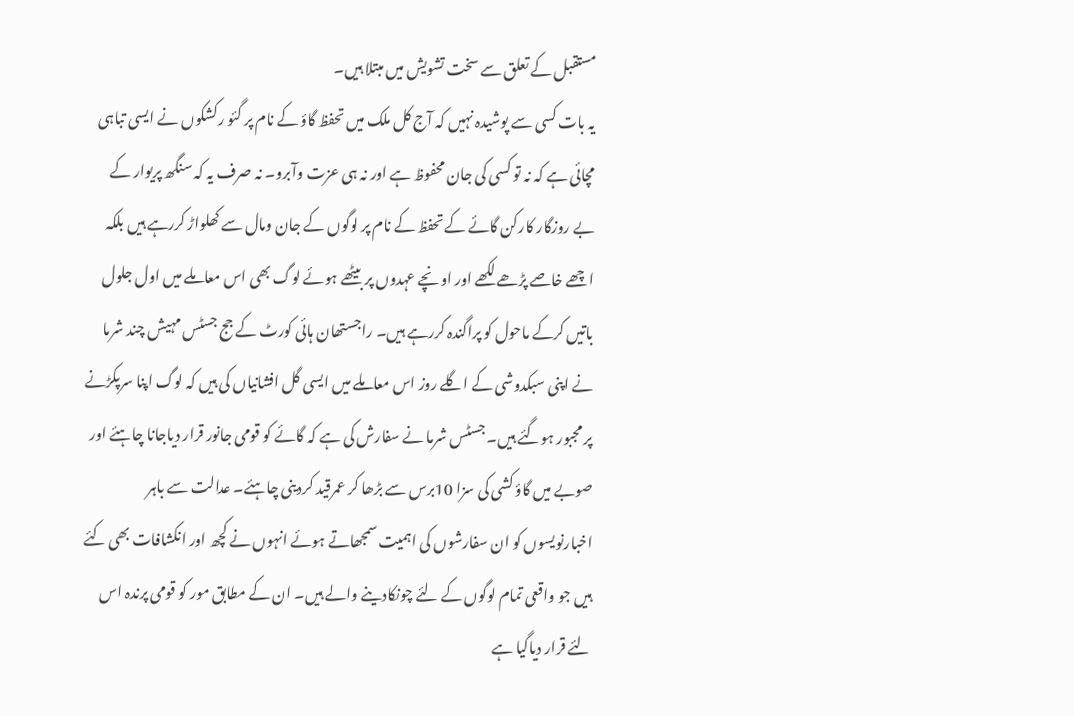مستقبل کے تعلق سے سخت تشویش میں مبتلا ہیں۔
یہ بات کسی سے پوشیدہ نہیں کہ آج کل ملک میں تحفظ گاؤ کے نام پر گئو رکشکوں نے ایسی تباہی مچائی ہے کہ نہ تو کسی کی جان محفوظ ہے اور نہ ہی عزت وآبرو۔ نہ صرف یہ کہ سنگھ پریوار کے بے روزگار کارکن گائے کے تحفظ کے نام پر لوگوں کے جان ومال سے کھلواڑ کررہے ہیں بلکہ اچھے خاصے پڑھے لکھے اور اونچے عہدوں پر بیٹھے ہوئے لوگ بھی اس معاملے میں اول جلول باتیں کرکے ماحول کو پراگندہ کررہے ہیں۔ راجستھان ہائی کورٹ کے جج جسٹس مہیش چند شرما نے اپنی سبکدوشی کے اگلے روز اس معاملے میں ایسی گل افشانیاں کی ہیں کہ لوگ اپنا سرپکڑنے پر مجبور ہوگئے ہیں۔ جسٹس شرما نے سفارش کی ہے کہ گائے کو قومی جانور قرار دیاجانا چاہئے اور صوبے میں گاؤ کشی کی سزا 10برس سے بڑھا کر عمرقید کردینی چاہئے۔ عدالت سے باہر اخبارنویسوں کو ان سفارشوں کی اہمیت سمجھاتے ہوئے انہوں نے کچھ اور انکشافات بھی کئے ہیں جو واقعی تمام لوگوں کے لئے چونکادینے والے ہیں۔ ان کے مطابق مور کو قومی پرندہ اس لئے قرار دیاگیا ہے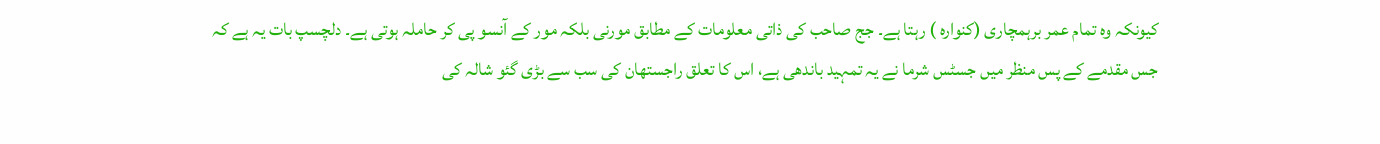کیونکہ وہ تمام عمر برہمچاری (کنوارہ ) رہتا ہے۔ جج صاحب کی ذاتی معلومات کے مطابق مورنی بلکہ مور کے آنسو پی کر حاملہ ہوتی ہے۔ دلچسپ بات یہ ہے کہ جس مقدمے کے پس منظر میں جسٹس شرما نے یہ تمہید باندھی ہے، اس کا تعلق راجستھان کی سب سے بڑی گئو شالہ کی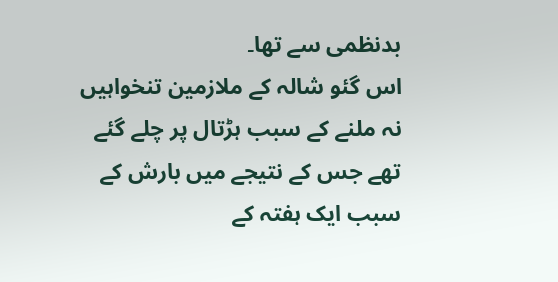بدنظمی سے تھا۔
اس گئو شالہ کے ملازمین تنخواہیں نہ ملنے کے سبب ہڑتال پر چلے گئے تھے جس کے نتیجے میں بارش کے سبب ایک ہفتہ کے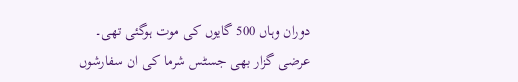دوران وہاں 500 گایوں کی موت ہوگئی تھی۔ عرضی گزار بھی جسٹس شرما کی ان سفارشوں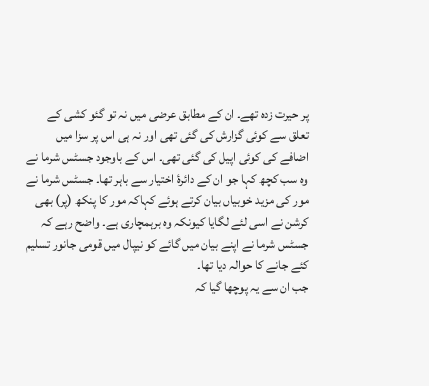پر حیرت زدہ تھے۔ ان کے مطابق عرضی میں نہ تو گئو کشی کے تعلق سے کوئی گزارش کی گئی تھی اور نہ ہی اس پر سزا میں اضافے کی کوئی اپیل کی گئی تھی۔ اس کے باوجود جسٹس شرما نے وہ سب کچھ کہا جو ان کے دائرۂ اختیار سے باہر تھا۔ جسٹس شرما نے مور کی مزید خوبیاں بیان کرتے ہوئے کہاکہ مور کا پنکھ (پر) بھی کرشن نے اسی لئے لگایا کیونکہ وہ برہمچاری ہے۔ واضح رہے کہ جسٹس شرما نے اپنے بیان میں گائے کو نیپال میں قومی جانور تسلیم کئے جانے کا حوالہ دیا تھا۔
جب ان سے یہ پوچھا گیا کہ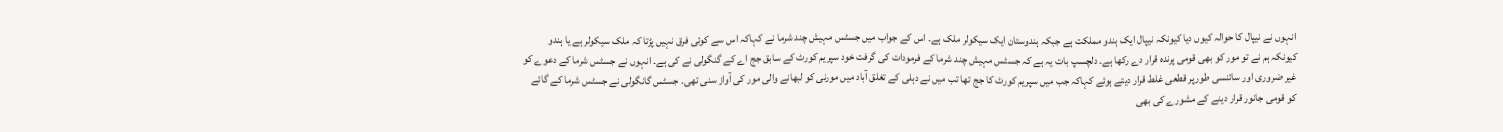انہوں نے نیپال کا حوالہ کیوں دیا کیونکہ نیپال ایک ہندو مملکت ہے جبکہ ہندوستان ایک سیکولر ملک ہے۔ اس کے جواب میں جسٹس مہیش چند شرما نے کہاکہ اس سے کوئی فرق نہیں پڑتا کہ ملک سیکولر ہے یا ہندو کیونکہ ہم نے تو مور کو بھی قومی پرندہ قرار دے رکھا ہے۔ دلچسپ بات یہ ہے کہ جسٹس مہیش چند شرما کے فرمودات کی گرفت خود سپریم کورٹ کے سابق جج اے کے گنگولی نے کی ہے۔ انہوں نے جسٹس شرما کے دعوے کو غیر ضروری اور سائنسی طورپر قطعی غلط قرار دیتے ہوئے کہاکہ جب میں سپریم کورٹ کا جج تھا تب میں نے دہلی کے تغلق آباد میں مورنی کو لبھانے والی مور کی آواز سنی تھی۔ جسٹس گانگولی نے جسٹس شرما کے گائے کو قومی جانور قرار دینے کے مشورے کی بھی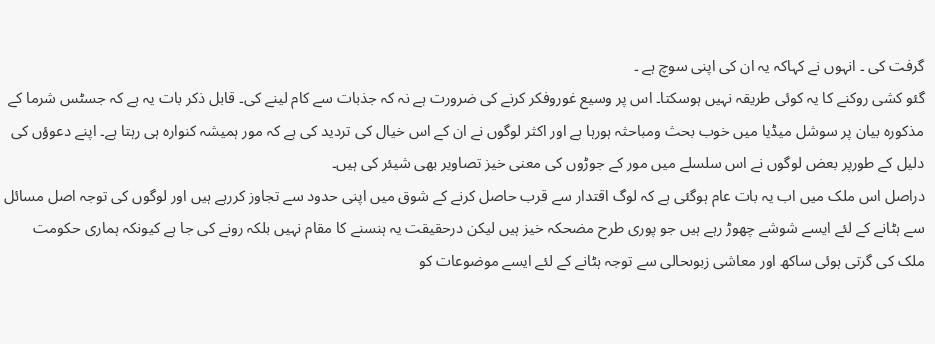گرفت کی ۔ انہوں نے کہاکہ یہ ان کی اپنی سوچ ہے ۔
گئو کشی روکنے کا یہ کوئی طریقہ نہیں ہوسکتا۔ اس پر وسیع غوروفکر کرنے کی ضرورت ہے نہ کہ جذبات سے کام لینے کی۔ قابل ذکر بات یہ ہے کہ جسٹس شرما کے مذکورہ بیان پر سوشل میڈیا میں خوب بحث ومباحثہ ہورہا ہے اور اکثر لوگوں نے ان کے اس خیال کی تردید کی ہے کہ مور ہمیشہ کنوارہ ہی رہتا ہے۔ اپنے دعوؤں کی دلیل کے طورپر بعض لوگوں نے اس سلسلے میں مور کے جوڑوں کی معنی خیز تصاویر بھی شیئر کی ہیں۔
دراصل اس ملک میں اب یہ بات عام ہوگئی ہے کہ لوگ اقتدار سے قرب حاصل کرنے کے شوق میں اپنی حدود سے تجاوز کررہے ہیں اور لوگوں کی توجہ اصل مسائل سے ہٹانے کے لئے ایسے شوشے چھوڑ رہے ہیں جو پوری طرح مضحکہ خیز ہیں لیکن درحقیقت یہ ہنسنے کا مقام نہیں بلکہ رونے کی جا ہے کیونکہ ہماری حکومت ملک کی گرتی ہوئی ساکھ اور معاشی زبوںحالی سے توجہ ہٹانے کے لئے ایسے موضوعات کو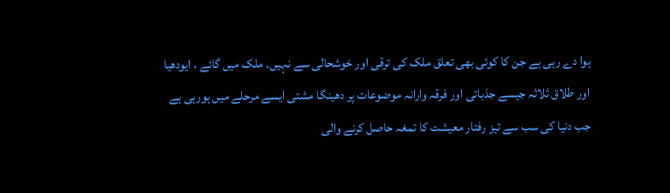ہوا دے رہی ہے جن کا کوئی بھی تعلق ملک کی ترقی اور خوشحالی سے نہیں۔ ملک میں گائے ، ایودھیا اور طلاق ثلاثہ جیسے جذباتی اور فرقہ وارانہ موضوعات پر دھینگا مشتی ایسے مرحلے میں ہورہی ہے جب دنیا کی سب سے تیز رفتار معیشت کا تمغہ حاصل کرنے والی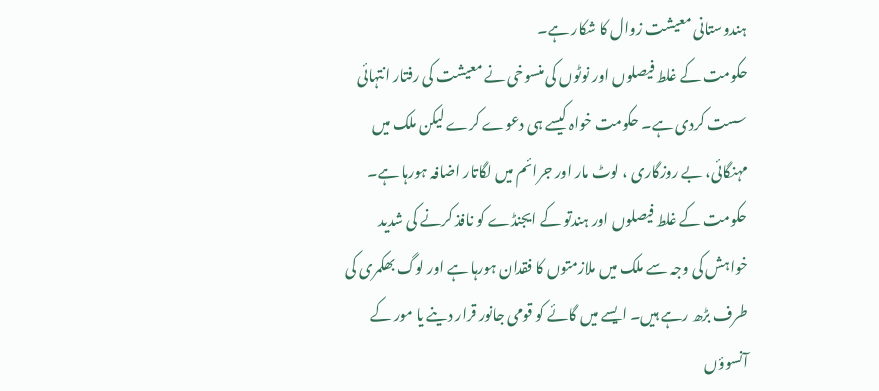ہندوستانی معیشت زوال کا شکار ہے۔
حکومت کے غلط فیصلوں اور نوٹوں کی منسوخی نے معیشت کی رفتار انتہائی سست کردی ہے۔ حکومت خواہ کیسے ہی دعوے کرے لیکن ملک میں مہنگائی، بے روزگاری ، لوٹ مار اور جرائم میں لگاتار اضافہ ہورہا ہے۔ حکومت کے غلط فیصلوں اور ہندتو کے ایجنڈے کو نافذ کرنے کی شدید خواہش کی وجہ سے ملک میں ملازمتوں کا فقدان ہورہا ہے اور لوگ بھکمری کی طرف بڑھ رہے ہیں۔ ایسے میں گائے کو قومی جانور قرار دینے یا مور کے آنسوؤں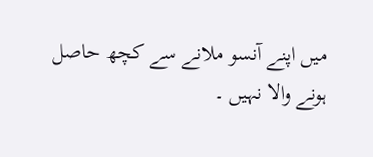میں اپنے آنسو ملانے سے کچھ حاصل ہونے والا نہیں ۔